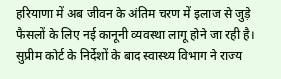हरियाणा में अब जीवन के अंतिम चरण में इलाज से जुड़े फैसलों के लिए नई कानूनी व्यवस्था लागू होने जा रही है। सुप्रीम कोर्ट के निर्देशों के बाद स्वास्थ्य विभाग ने राज्य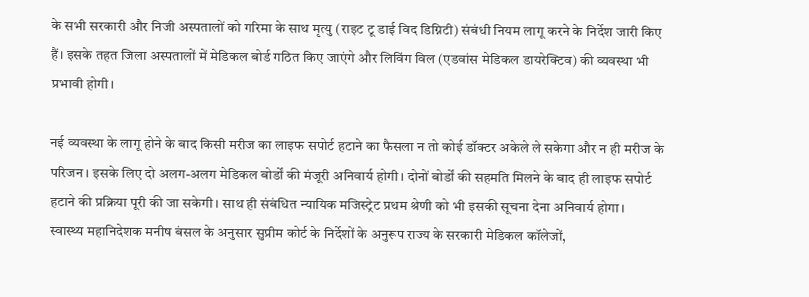के सभी सरकारी और निजी अस्पतालों को गरिमा के साथ मृत्यु (राइट टू डाई विद डिग्निटी) संबंधी नियम लागू करने के निर्देश जारी किए हैं। इसके तहत जिला अस्पतालों में मेडिकल बोर्ड गठित किए जाएंगे और लिविंग विल (एडवांस मेडिकल डायरेक्टिव) की व्यवस्था भी प्रभावी होगी।

नई व्यवस्था के लागू होने के बाद किसी मरीज का लाइफ सपोर्ट हटाने का फैसला न तो कोई डॉक्टर अकेले ले सकेगा और न ही मरीज के परिजन। इसके लिए दो अलग-अलग मेडिकल बोर्डों की मंजूरी अनिवार्य होगी। दोनों बोर्डों की सहमति मिलने के बाद ही लाइफ सपोर्ट हटाने की प्रक्रिया पूरी की जा सकेगी। साथ ही संबंधित न्यायिक मजिस्ट्रेट प्रथम श्रेणी को भी इसकी सूचना देना अनिवार्य होगा।
स्वास्थ्य महानिदेशक मनीष बंसल के अनुसार सुप्रीम कोर्ट के निर्देशों के अनुरूप राज्य के सरकारी मेडिकल कॉलेजों,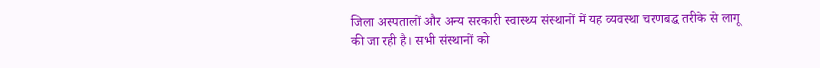जिला अस्पतालों और अन्य सरकारी स्वास्थ्य संस्थानों में यह व्यवस्था चरणबद्ध तरीके से लागू की जा रही है। सभी संस्थानों को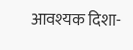आवश्यक दिशा-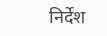निर्देश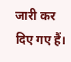जारी कर दिए गए हैं।